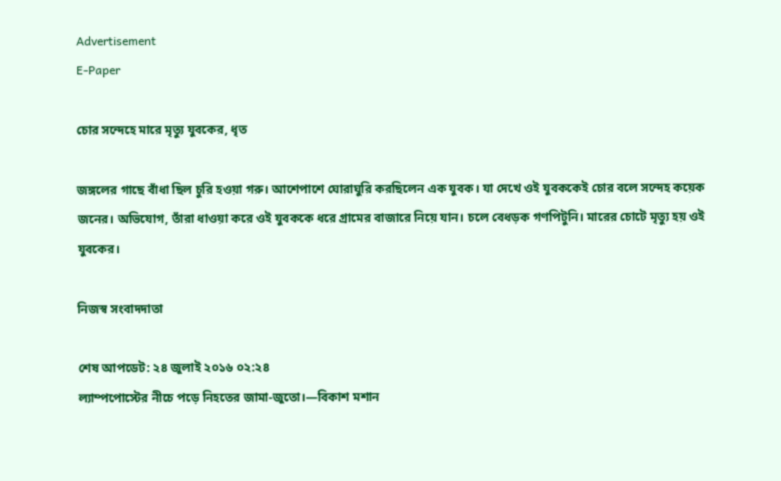Advertisement
E-Paper

চোর সন্দেহে মারে মৃত্যু যুবকের, ধৃত

জঙ্গলের গাছে বাঁধা ছিল চুরি হওয়া গরু। আশেপাশে ঘোরাঘুরি করছিলেন এক যুবক। যা দেখে ওই যুবককেই চোর বলে সন্দেহ কয়েক জনের। অভিযোগ, তাঁরা ধাওয়া করে ওই যুবককে ধরে গ্রামের বাজারে নিয়ে যান। চলে বেধড়ক গণপিটুনি। মারের চোটে মৃত্যু হয় ওই যুবকের।

নিজস্ব সংবাদদাতা

শেষ আপডেট: ২৪ জুলাই ২০১৬ ০২:২৪
ল্যাম্পপোস্টের নীচে পড়ে নিহতের জামা-জুতো।—বিকাশ মশান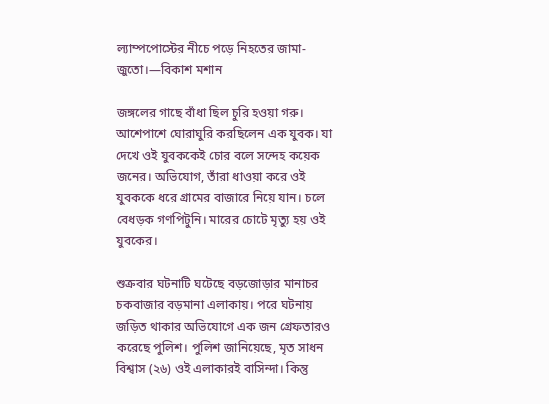ল্যাম্পপোস্টের নীচে পড়ে নিহতের জামা-জুতো।—বিকাশ মশান

জঙ্গলের গাছে বাঁধা ছিল চুরি হওয়া গরু। আশেপাশে ঘোরাঘুরি করছিলেন এক যুবক। যা দেখে ওই যুবককেই চোর বলে সন্দেহ কয়েক জনের। অভিযোগ, তাঁরা ধাওয়া করে ওই যুবককে ধরে গ্রামের বাজারে নিয়ে যান। চলে বেধড়ক গণপিটুনি। মারের চোটে মৃত্যু হয় ওই যুবকের।

শুক্রবার ঘটনাটি ঘটেছে বড়জোড়ার মানাচর চকবাজার বড়মানা এলাকায়। পরে ঘটনায় জড়িত থাকার অভিযোগে এক জন গ্রেফতারও করেছে পুলিশ। পুলিশ জানিয়েছে, মৃত সাধন বিশ্বাস (২৬) ওই এলাকারই বাসিন্দা। কিন্তু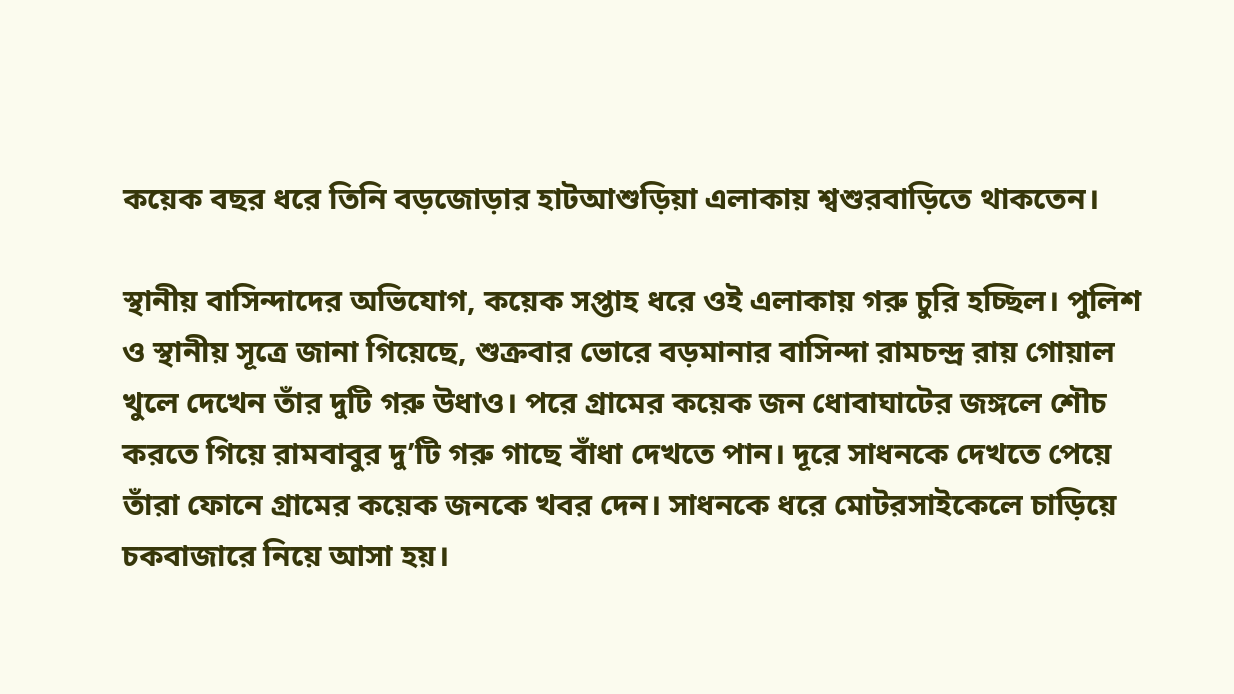কয়েক বছর ধরে তিনি বড়জোড়ার হাটআশুড়িয়া এলাকায় শ্বশুরবাড়িতে থাকতেন।

স্থানীয় বাসিন্দাদের অভিযোগ, কয়েক সপ্তাহ ধরে ওই এলাকায় গরু চুরি হচ্ছিল। পুলিশ ও স্থানীয় সূত্রে জানা গিয়েছে, শুক্রবার ভোরে বড়মানার বাসিন্দা রামচন্দ্র রায় গোয়াল খুলে দেখেন তাঁর দুটি গরু উধাও। পরে গ্রামের কয়েক জন ধোবাঘাটের জঙ্গলে শৌচ করতে গিয়ে রামবাবুর দু’টি গরু গাছে বাঁধা দেখতে পান। দূরে সাধনকে দেখতে পেয়ে তাঁরা ফোনে গ্রামের কয়েক জনকে খবর দেন। সাধনকে ধরে মোটরসাইকেলে চাড়িয়ে চকবাজারে নিয়ে আসা হয়।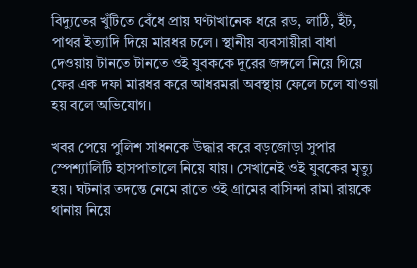বিদ্যুতের খুঁটিতে বেঁধে প্রায় ঘণ্টাখানেক ধরে রড, লাঠি, ইঁট, পাথর ইত্যাদি দিয়ে মারধর চলে। স্থানীয় ব্যবসায়ীরা বাধা দেওয়ায় টানতে টানতে ওই যুবককে দূরের জঙ্গলে নিয়ে গিয়ে ফের এক দফা মারধর করে আধরমরা অবস্থায় ফেলে চলে যাওয়া হয় বলে অভিযোগ।

খবর পেয়ে পুলিশ সাধনকে উদ্ধার করে বড়জোড়া সুপার স্পেশ্যালিটি হাসপাতালে নিয়ে যায়। সেখানেই ওই যুবকের মৃত্যু হয়। ঘটনার তদন্তে নেমে রাতে ওই গ্রামের বাসিন্দা রামা রায়কে থানায় নিয়ে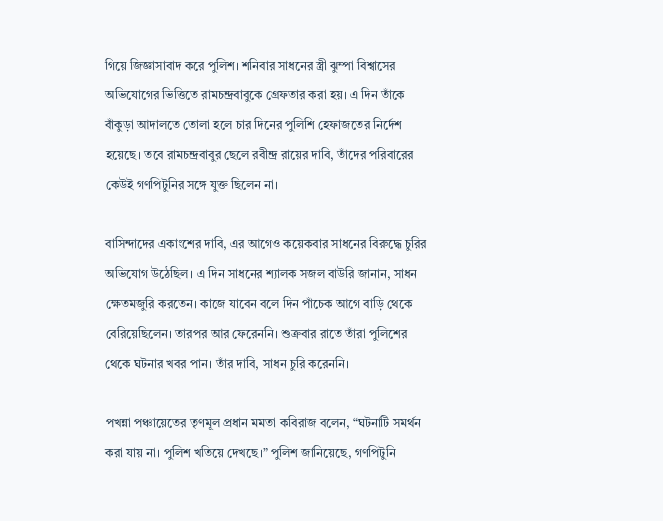গিয়ে জিজ্ঞাসাবাদ করে পুলিশ। শনিবার সাধনের স্ত্রী ঝুম্পা বিশ্বাসের অভিযোগের ভিত্তিতে রামচন্দ্রবাবুকে গ্রেফতার করা হয়। এ দিন তাঁকে বাঁকুড়া আদালতে তোলা হলে চার দিনের পুলিশি হেফাজতের নির্দেশ হয়েছে। তবে রামচন্দ্রবাবুর ছেলে রবীন্দ্র রায়ের দাবি, তাঁদের পরিবারের কেউই গণপিটুনির সঙ্গে যুক্ত ছিলেন না।

বাসিন্দাদের একাংশের দাবি, এর আগেও কয়েকবার সাধনের বিরুদ্ধে চুরির অভিযোগ উঠেছিল। এ দিন সাধনের শ্যালক সজল বাউরি জানান, সাধন ক্ষেতমজুরি করতেন। কাজে যাবেন বলে দিন পাঁচেক আগে বাড়ি থেকে বেরিয়েছিলেন। তারপর আর ফেরেননি। শুক্রবার রাতে তাঁরা পুলিশের থেকে ঘটনার খবর পান। তাঁর দাবি, সাধন চুরি করেননি।

পখন্না পঞ্চায়েতের তৃণমূল প্রধান মমতা কবিরাজ বলেন, “ঘটনাটি সমর্থন করা যায় না। পুলিশ খতিয়ে দেখছে।” পুলিশ জানিয়েছে, গণপিটুনি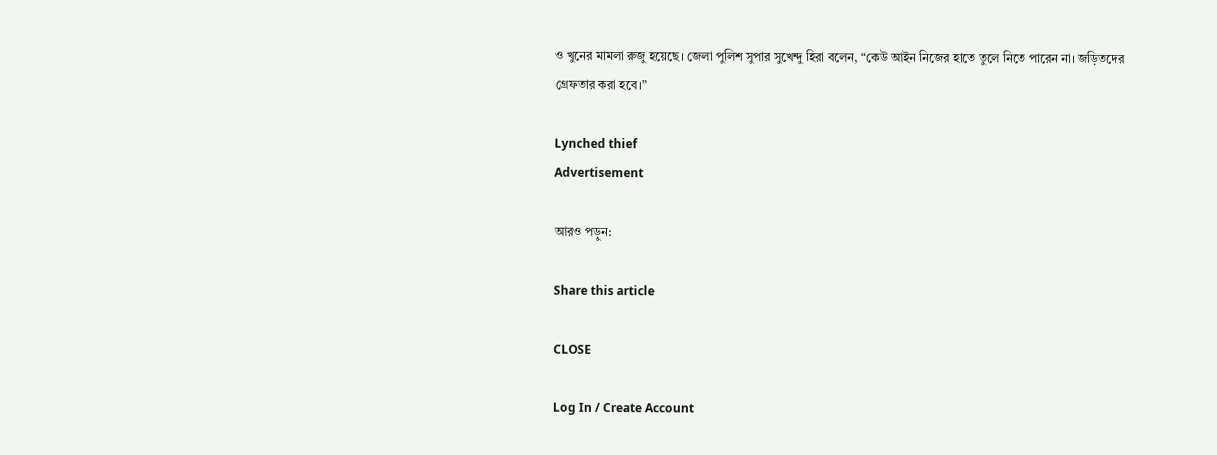ও খুনের মামলা রুজু হয়েছে। জেলা পুলিশ সুপার সুখেন্দু হিরা বলেন, “কেউ আইন নিজের হাতে তুলে নিতে পারেন না। জড়িতদের গ্রেফতার করা হবে।”

Lynched thief
Advertisement

আরও পড়ুন:

Share this article

CLOSE

Log In / Create Account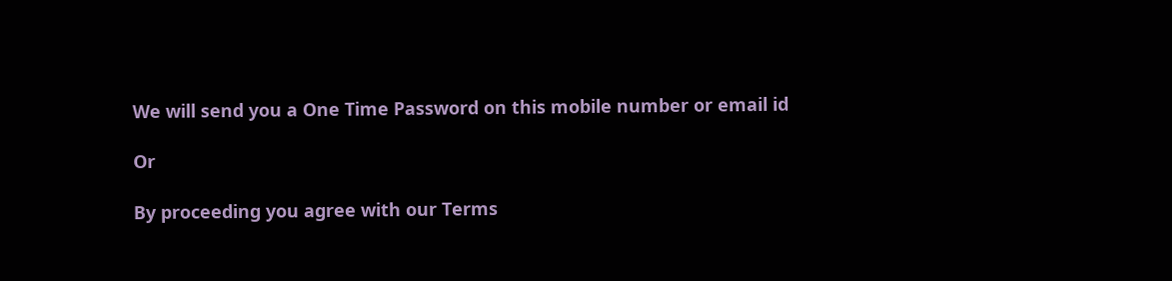We will send you a One Time Password on this mobile number or email id

Or

By proceeding you agree with our Terms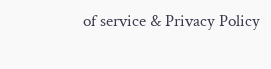of service & Privacy Policy